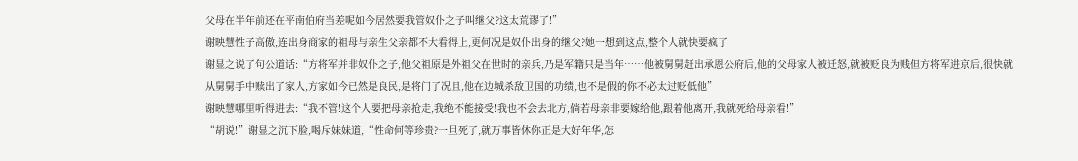父母在半年前还在平南伯府当差呢如今居然要我管奴仆之子叫继父?这太荒谬了!”
谢映慧性子高傲,连出身商家的祖母与亲生父亲都不大看得上,更何况是奴仆出身的继父?她一想到这点,整个人就快要疯了
谢显之说了句公道话:“方将军并非奴仆之子,他父祖原是外祖父在世时的亲兵,乃是军籍只是当年……他被舅舅赶出承恩公府后,他的父母家人被迁怒,就被贬良为贱但方将军进京后,很快就从舅舅手中赎出了家人,方家如今已然是良民,是将门了况且,他在边城杀敌卫国的功绩,也不是假的你不必太过贬低他”
谢映慧哪里听得进去:“我不管!这个人要把母亲抢走,我绝不能接受!我也不会去北方,倘若母亲非要嫁给他,跟着他离开,我就死给母亲看!”
“胡说!”谢显之沉下脸,喝斥妹妹道,“性命何等珍贵?一旦死了,就万事皆休你正是大好年华,怎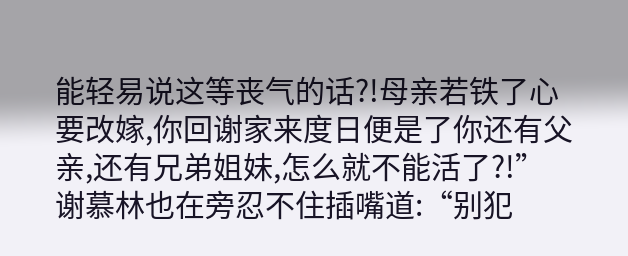能轻易说这等丧气的话?!母亲若铁了心要改嫁,你回谢家来度日便是了你还有父亲,还有兄弟姐妹,怎么就不能活了?!”
谢慕林也在旁忍不住插嘴道:“别犯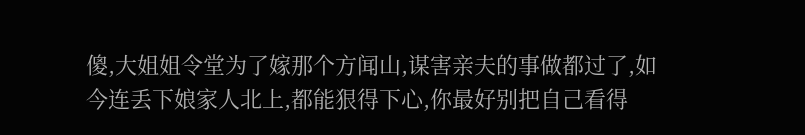傻,大姐姐令堂为了嫁那个方闻山,谋害亲夫的事做都过了,如今连丢下娘家人北上,都能狠得下心,你最好别把自己看得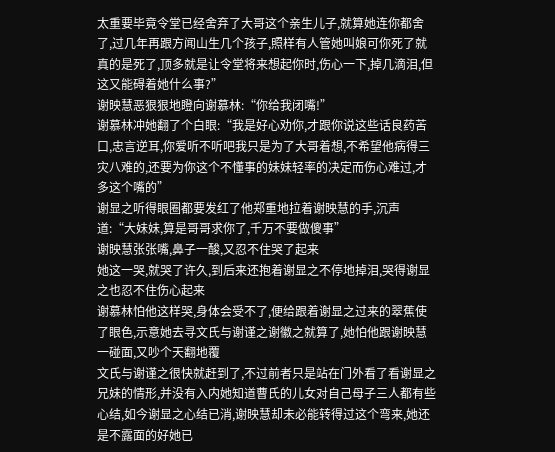太重要毕竟令堂已经舍弃了大哥这个亲生儿子,就算她连你都舍了,过几年再跟方闻山生几个孩子,照样有人管她叫娘可你死了就真的是死了,顶多就是让令堂将来想起你时,伤心一下,掉几滴泪,但这又能碍着她什么事?”
谢映慧恶狠狠地瞪向谢慕林:“你给我闭嘴!”
谢慕林冲她翻了个白眼:“我是好心劝你,才跟你说这些话良药苦口,忠言逆耳,你爱听不听吧我只是为了大哥着想,不希望他病得三灾八难的,还要为你这个不懂事的妹妹轻率的决定而伤心难过,才多这个嘴的”
谢显之听得眼圈都要发红了他郑重地拉着谢映慧的手,沉声道:“大妹妹,算是哥哥求你了,千万不要做傻事”
谢映慧张张嘴,鼻子一酸,又忍不住哭了起来
她这一哭,就哭了许久,到后来还抱着谢显之不停地掉泪,哭得谢显之也忍不住伤心起来
谢慕林怕他这样哭,身体会受不了,便给跟着谢显之过来的翠蕉使了眼色,示意她去寻文氏与谢谨之谢徽之就算了,她怕他跟谢映慧一碰面,又吵个天翻地覆
文氏与谢谨之很快就赶到了,不过前者只是站在门外看了看谢显之兄妹的情形,并没有入内她知道曹氏的儿女对自己母子三人都有些心结,如今谢显之心结已消,谢映慧却未必能转得过这个弯来,她还是不露面的好她已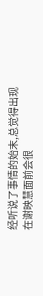经听说了事情的始末,总觉得出现在谢映慧面前会很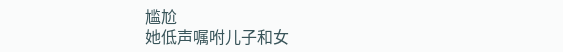尴尬
她低声嘱咐儿子和女